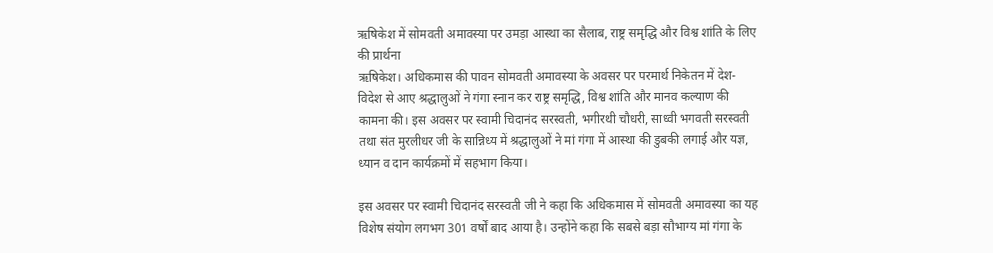ऋषिकेश में सोमवती अमावस्या पर उमड़ा आस्था का सैलाब, राष्ट्र समृद्धि और विश्व शांति के लिए की प्रार्थना
ऋषिकेश। अधिकमास की पावन सोमवती अमावस्या के अवसर पर परमार्थ निकेतन में देश-विदेश से आए श्रद्धालुओं ने गंगा स्नान कर राष्ट्र समृद्धि, विश्व शांति और मानव कल्याण की कामना की। इस अवसर पर स्वामी चिदानंद सरस्वती, भगीरथी चौधरी, साध्वी भगवती सरस्वती तथा संत मुरलीधर जी के सान्निध्य में श्रद्धालुओं ने मां गंगा में आस्था की डुबकी लगाई और यज्ञ, ध्यान व दान कार्यक्रमों में सहभाग किया।

इस अवसर पर स्वामी चिदानंद सरस्वती जी ने कहा कि अधिकमास में सोमवती अमावस्या का यह विशेष संयोग लगभग 301 वर्षों बाद आया है। उन्होंने कहा कि सबसे बड़ा सौभाग्य मां गंगा के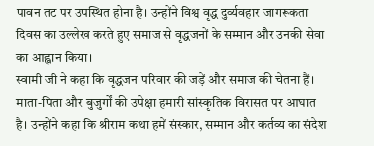पावन तट पर उपस्थित होना है। उन्होंने विश्व वृद्ध दुर्व्यवहार जागरूकता दिवस का उल्लेख करते हुए समाज से वृद्धजनों के सम्मान और उनकी सेवा का आह्वान किया।
स्वामी जी ने कहा कि वृद्धजन परिवार की जड़ें और समाज की चेतना हैं। माता-पिता और बुजुर्गों की उपेक्षा हमारी सांस्कृतिक विरासत पर आघात है। उन्होंने कहा कि श्रीराम कथा हमें संस्कार, सम्मान और कर्तव्य का संदेश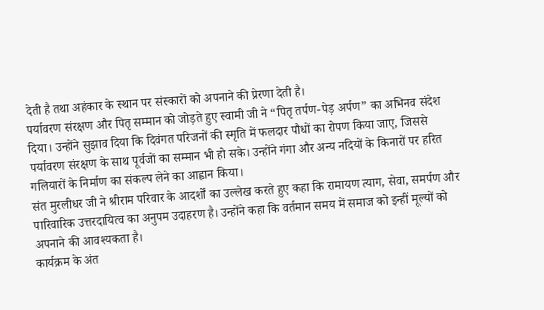देती है तथा अहंकार के स्थान पर संस्कारों को अपनाने की प्रेरणा देती है।
पर्यावरण संरक्षण और पितृ सम्मान को जोड़ते हुए स्वामी जी ने “पितृ तर्पण-पेड़ अर्पण” का अभिनव संदेश दिया। उन्होंने सुझाव दिया कि दिवंगत परिजनों की स्मृति में फलदार पौधों का रोपण किया जाए, जिससे पर्यावरण संरक्षण के साथ पूर्वजों का सम्मान भी हो सके। उन्होंने गंगा और अन्य नदियों के किनारों पर हरित गलियारों के निर्माण का संकल्प लेने का आह्वान किया।
संत मुरलीधर जी ने श्रीराम परिवार के आदर्शों का उल्लेख करते हुए कहा कि रामायण त्याग, सेवा, समर्पण और पारिवारिक उत्तरदायित्व का अनुपम उदाहरण है। उन्होंने कहा कि वर्तमान समय में समाज को इन्हीं मूल्यों को अपनाने की आवश्यकता है।
कार्यक्रम के अंत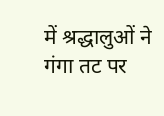में श्रद्धालुओं ने गंगा तट पर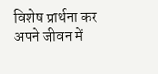विशेष प्रार्थना कर अपने जीवन में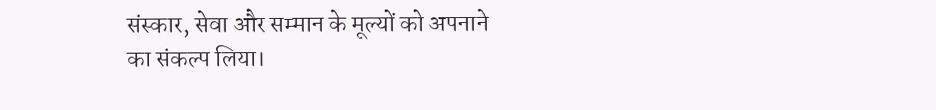संस्कार, सेवा और सम्मान के मूल्यों को अपनाने का संकल्प लिया।